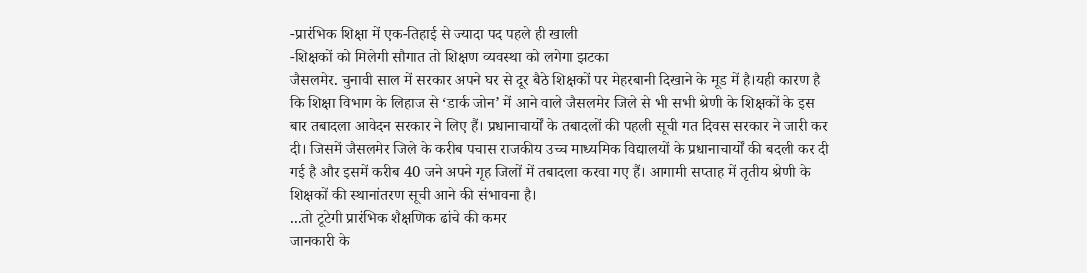-प्रारंभिक शिक्षा में एक-तिहाई से ज्यादा पद पहले ही खाली
-शिक्षकों को मिलेगी सौगात तो शिक्षण व्यवस्था को लगेगा झटका
जैसलमेर. चुनावी साल में सरकार अपने घर से दूर बैठे शिक्षकों पर मेहरबानी दिखाने के मूड में है।यही कारण है कि शिक्षा विभाग के लिहाज से ‘डार्क जोन’ में आने वाले जैसलमेर जिले से भी सभी श्रेणी के शिक्षकों के इस बार तबादला आवेदन सरकार ने लिए हैं। प्रधानाचार्यों के तबादलों की पहली सूची गत दिवस सरकार ने जारी कर दी। जिसमें जैसलमेर जिले के करीब पचास राजकीय उच्च माध्यमिक विद्यालयों के प्रधानाचार्यों की बदली कर दी गई है और इसमें करीब 40 जने अपने गृह जिलों में तबादला करवा गए हैं। आगामी सप्ताह में तृतीय श्रेणी के शिक्षकों की स्थानांतरण सूची आने की संभावना है।
...तो टूटेगी प्रारंभिक शैक्षणिक ढांचे की कमर
जानकारी के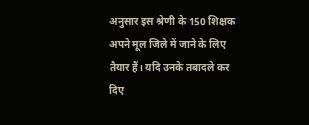अनुसार इस श्रेणी के 150 शिक्षक अपने मूल जिले में जाने के लिए तैयार हैं। यदि उनके तबादले कर दिए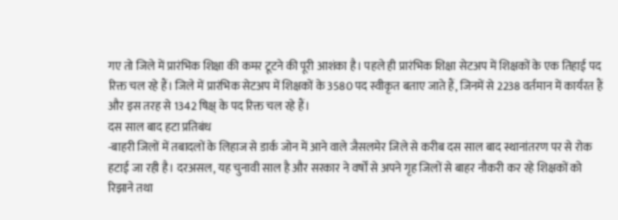गए तो जिले में प्रारंभिक शिक्षा की कमर टूटने की पूरी आशंका है। पहले ही प्रारंभिक शिक्षा सेटअप में शिक्षकों के एक तिहाई पद रिक्त चल रहे हैं। जिले में प्रारंभिक सेटअप में शिक्षकों के 3580 पद स्वीकृत बताए जाते हैं, जिनमें से 2238 वर्तमान में कार्यरत हैं और इस तरह से 1342 षिक्ष् के पद रिक्त चल रहे हैं।
दस साल बाद हटा प्रतिबंध
-बाहरी जिलों में तबादलों के लिहाज से डार्क जोन में आने वाले जैसलमेर जिले से करीब दस साल बाद स्थानांतरण पर से रोक हटाई जा रही है। दरअसल, यह चुनावी साल है और सरकार ने वर्षों से अपने गृह जिलों से बाहर नौकरी कर रहे शिक्षकों को रिझाने तथा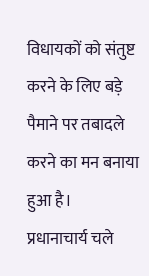विधायकों को संतुष्ट करने के लिए बड़े पैमाने पर तबादले करने का मन बनाया हुआ है।
प्रधानाचार्य चले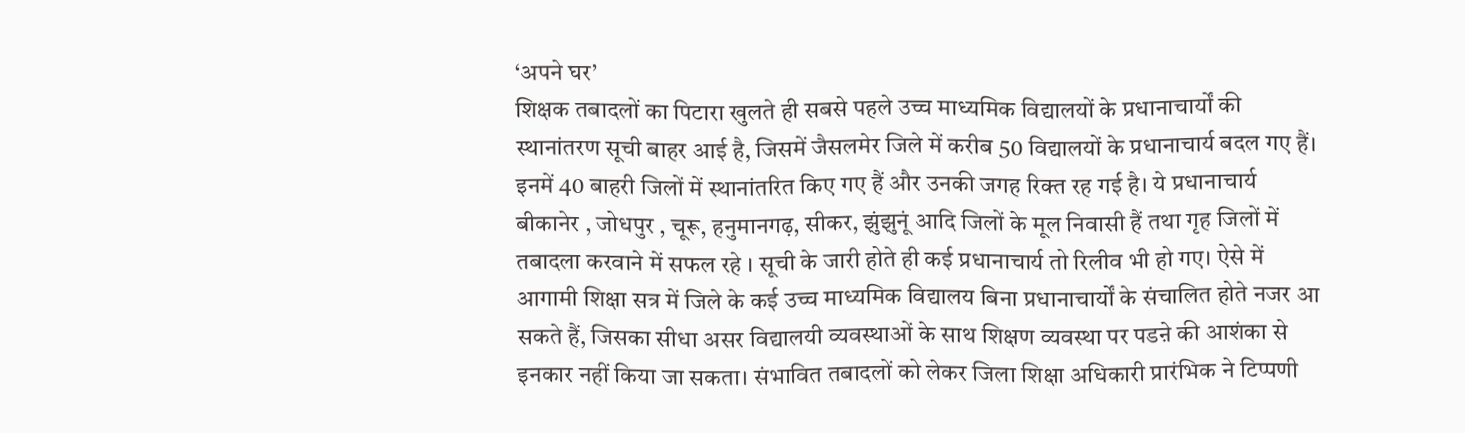‘अपने घर’
शिक्षक तबादलों का पिटारा खुलते ही सबसे पहले उच्च माध्यमिक विद्यालयों के प्रधानाचार्यों की स्थानांतरण सूची बाहर आई है, जिसमें जैसलमेर जिले में करीब 50 विद्यालयों के प्रधानाचार्य बदल गए हैं। इनमें 40 बाहरी जिलों में स्थानांतरित किए गए हैं और उनकी जगह रिक्त रह गई है। ये प्रधानाचार्य बीकानेर , जोधपुर , चूरू, हनुमानगढ़, सीकर, झुंझुनूं आदि जिलों के मूल निवासी हैं तथा गृह जिलों में तबादला करवाने में सफल रहे । सूची के जारी होते ही कई प्रधानाचार्य तो रिलीव भी हो गए। ऐसे में आगामी शिक्षा सत्र में जिले के कई उच्च माध्यमिक विद्यालय बिना प्रधानाचार्यों के संचालित होते नजर आ सकते हैं, जिसका सीधा असर विद्यालयी व्यवस्थाओं के साथ शिक्षण व्यवस्था पर पडऩे की आशंका से इनकार नहीं किया जा सकता। संभावित तबादलों को लेकर जिला शिक्षा अधिकारी प्रारंभिक ने टिप्पणी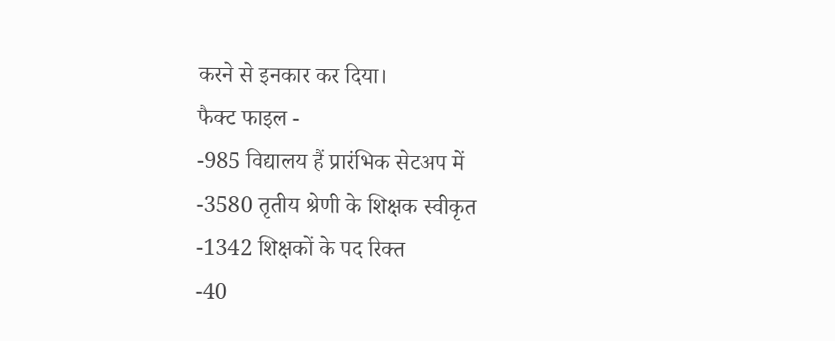करने से इनकार कर दिया।
फैक्ट फाइल -
-985 विद्यालय हैं प्रारंभिक सेटअप में
-3580 तृतीय श्रेणी के शिक्षक स्वीकृत
-1342 शिक्षकों के पद रिक्त
-40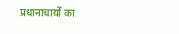प्रधानाचार्यों का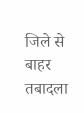जिले से बाहर तबादला